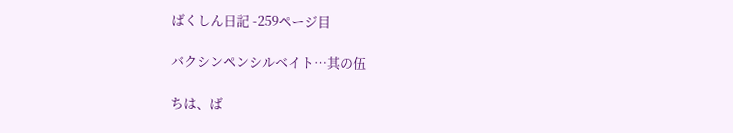ばくしん日記 -259ページ目

バクシンペンシルベイト…其の伍

ちは、ば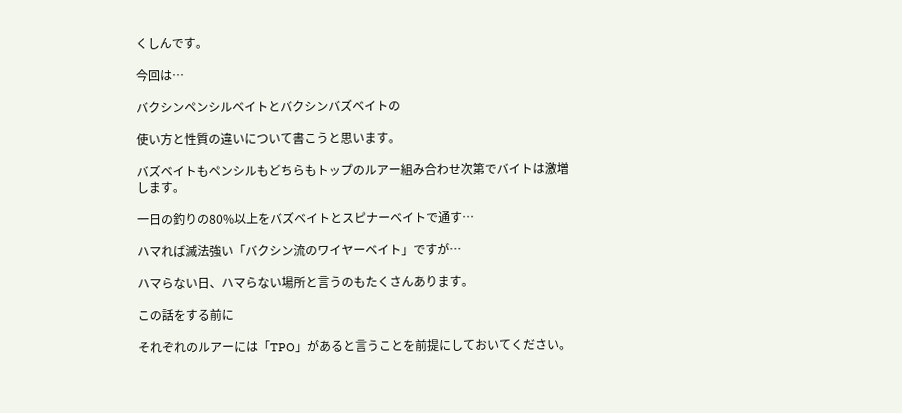くしんです。

今回は…

バクシンペンシルベイトとバクシンバズベイトの

使い方と性質の違いについて書こうと思います。

バズベイトもペンシルもどちらもトップのルアー組み合わせ次第でバイトは激増します。

一日の釣りの80%以上をバズベイトとスピナーベイトで通す…

ハマれば滅法強い「バクシン流のワイヤーベイト」ですが…

ハマらない日、ハマらない場所と言うのもたくさんあります。

この話をする前に

それぞれのルアーには「TPO」があると言うことを前提にしておいてください。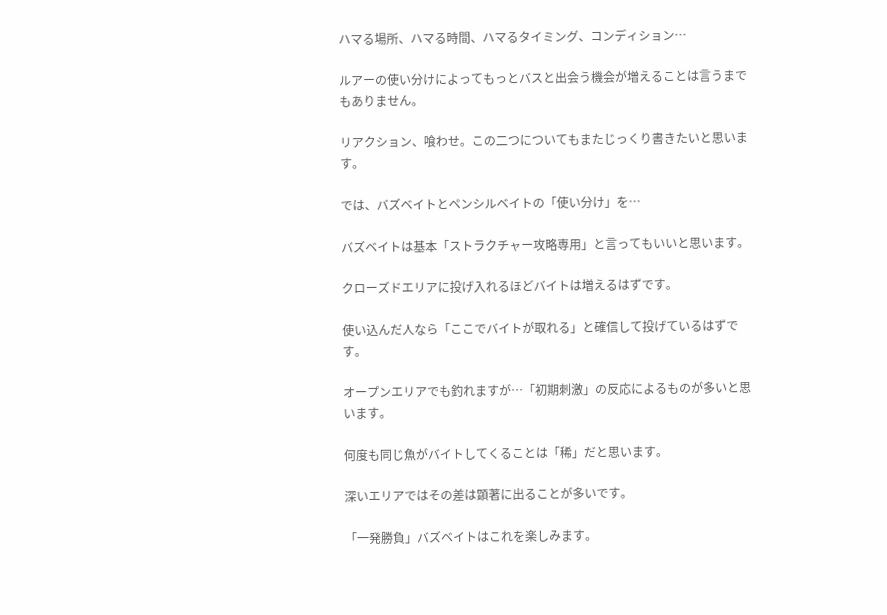ハマる場所、ハマる時間、ハマるタイミング、コンディション…

ルアーの使い分けによってもっとバスと出会う機会が増えることは言うまでもありません。

リアクション、喰わせ。この二つについてもまたじっくり書きたいと思います。

では、バズベイトとペンシルベイトの「使い分け」を…

バズベイトは基本「ストラクチャー攻略専用」と言ってもいいと思います。

クローズドエリアに投げ入れるほどバイトは増えるはずです。

使い込んだ人なら「ここでバイトが取れる」と確信して投げているはずです。

オープンエリアでも釣れますが…「初期刺激」の反応によるものが多いと思います。

何度も同じ魚がバイトしてくることは「稀」だと思います。

深いエリアではその差は顕著に出ることが多いです。

「一発勝負」バズベイトはこれを楽しみます。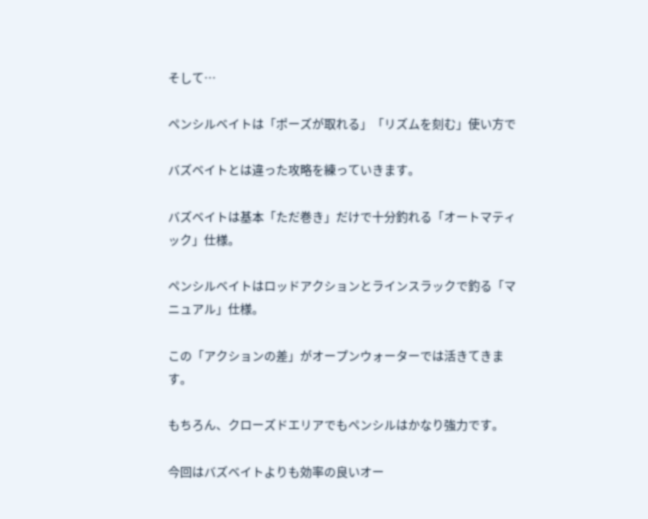そして…

ペンシルベイトは「ポーズが取れる」「リズムを刻む」使い方で

バズベイトとは違った攻略を練っていきます。

バズベイトは基本「ただ巻き」だけで十分釣れる「オートマティック」仕様。

ペンシルベイトはロッドアクションとラインスラックで釣る「マニュアル」仕様。

この「アクションの差」がオープンウォーターでは活きてきます。

もちろん、クローズドエリアでもペンシルはかなり強力です。

今回はバズベイトよりも効率の良いオー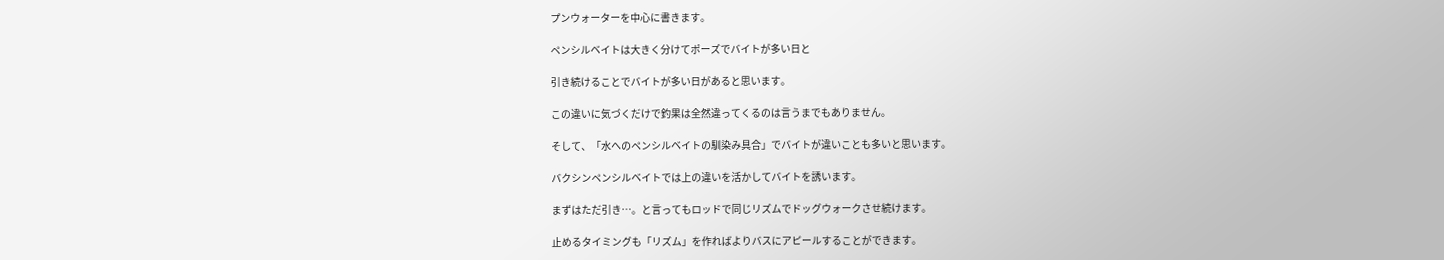プンウォーターを中心に書きます。

ペンシルベイトは大きく分けてポーズでバイトが多い日と

引き続けることでバイトが多い日があると思います。

この違いに気づくだけで釣果は全然違ってくるのは言うまでもありません。

そして、「水へのペンシルベイトの馴染み具合」でバイトが違いことも多いと思います。

バクシンペンシルベイトでは上の違いを活かしてバイトを誘います。

まずはただ引き…。と言ってもロッドで同じリズムでドッグウォークさせ続けます。

止めるタイミングも「リズム」を作ればよりバスにアピールすることができます。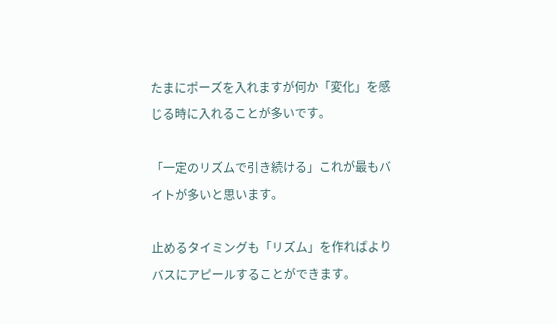たまにポーズを入れますが何か「変化」を感じる時に入れることが多いです。

「一定のリズムで引き続ける」これが最もバイトが多いと思います。

止めるタイミングも「リズム」を作ればよりバスにアピールすることができます。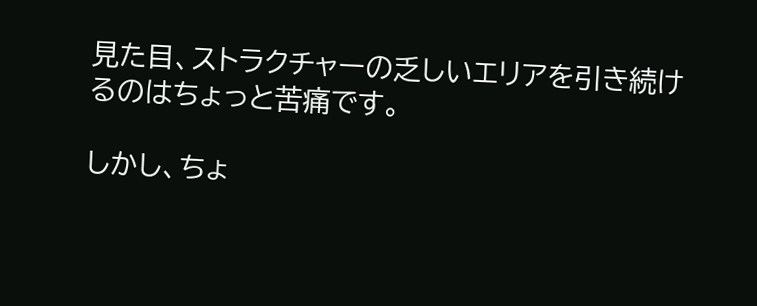見た目、ストラクチャーの乏しいエリアを引き続けるのはちょっと苦痛です。

しかし、ちょ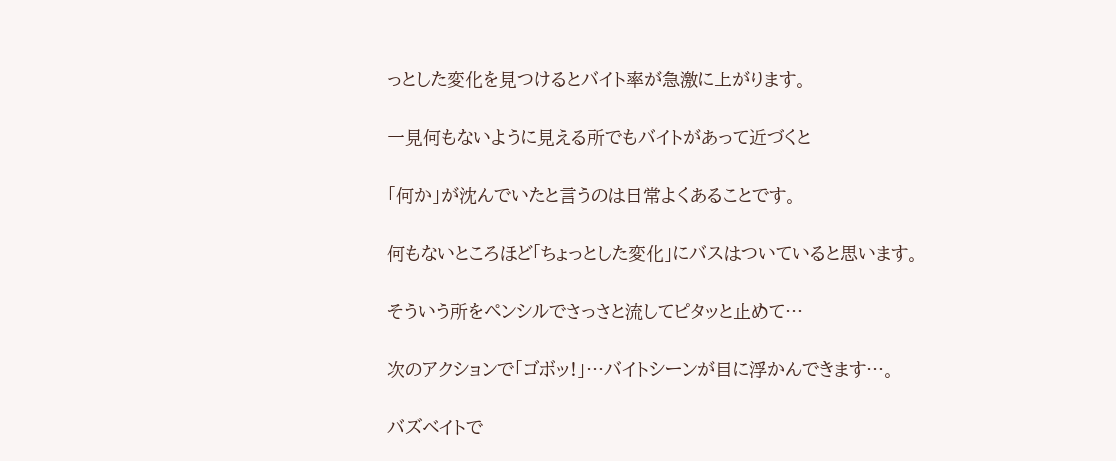っとした変化を見つけるとバイト率が急激に上がります。

一見何もないように見える所でもバイトがあって近づくと

「何か」が沈んでいたと言うのは日常よくあることです。

何もないところほど「ちょっとした変化」にバスはついていると思います。

そういう所をペンシルでさっさと流してピタッと止めて…

次のアクションで「ゴボッ!」…バイトシーンが目に浮かんできます…。

バズベイトで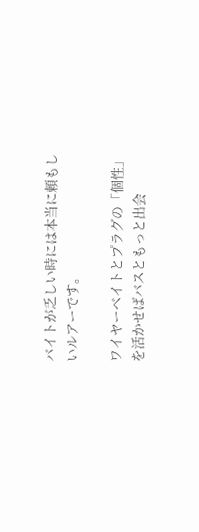バイトが乏しい時には本当に頼もしいルアーです。

ワイヤーベイトとプラグの「個性」を活かせばバスともっと出会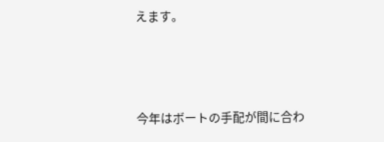えます。



今年はボートの手配が間に合わ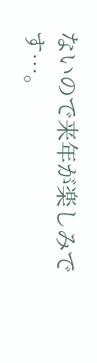ないので来年が楽しみです…。